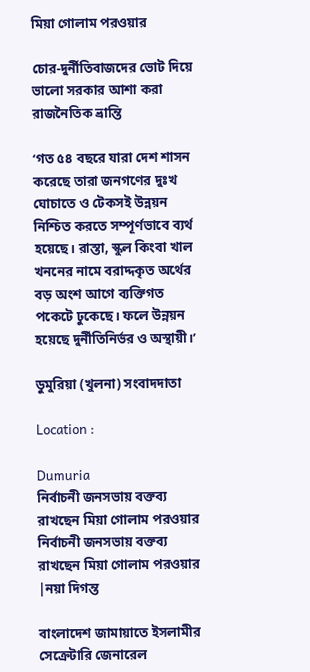মিয়া গোলাম পরওয়ার

চোর-দুর্নীতিবাজদের ভোট দিয়ে ভালো সরকার আশা করা রাজনৈতিক ভ্রান্তি

‘গত ৫৪ বছরে যারা দেশ শাসন করেছে তারা জনগণের দুঃখ ঘোচাতে ও টেকসই উন্নয়ন নিশ্চিত করতে সম্পূর্ণভাবে ব্যর্থ হয়েছে। রাস্তা, স্কুল কিংবা খাল খননের নামে বরাদ্দকৃত অর্থের বড় অংশ আগে ব্যক্তিগত পকেটে ঢুকেছে। ফলে উন্নয়ন হয়েছে দুর্নীতিনির্ভর ও অস্থায়ী।’

ডুমুরিয়া (খুলনা) সংবাদদাতা

Location :

Dumuria
নির্বাচনী জনসভায় বক্তব্য রাখছেন মিয়া গোলাম পরওয়ার
নির্বাচনী জনসভায় বক্তব্য রাখছেন মিয়া গোলাম পরওয়ার |নয়া দিগন্ত

বাংলাদেশ জামায়াতে ইসলামীর সেক্রেটারি জেনারেল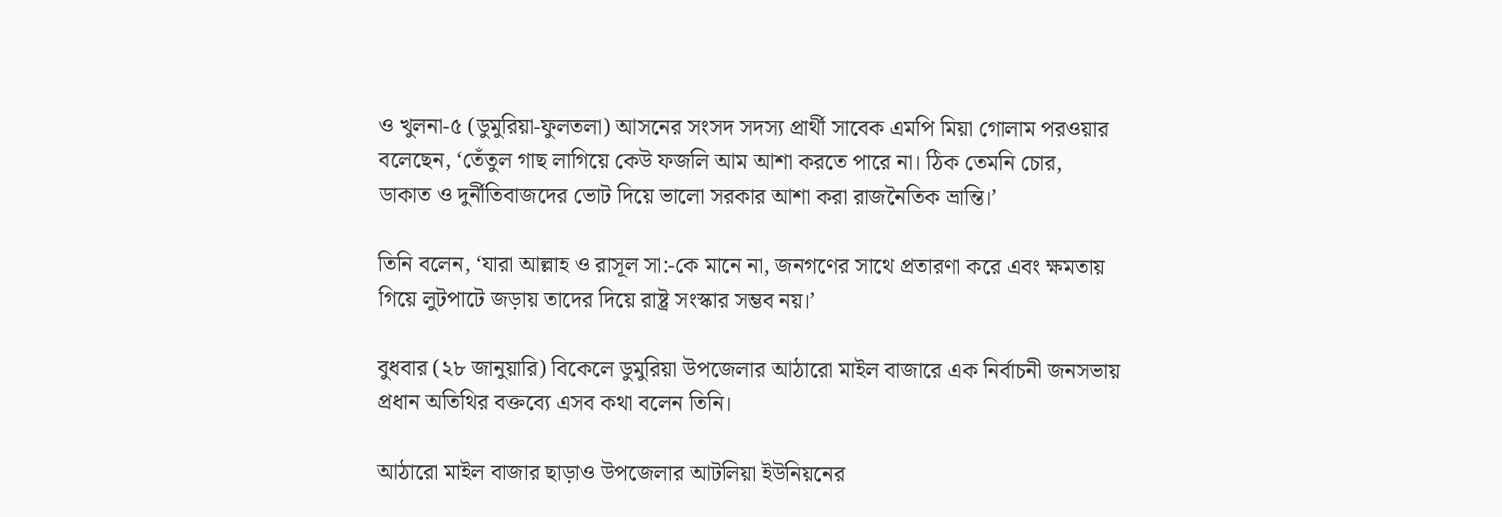ও খুলনা-৫ (ডুমুরিয়া-ফুলতলা) আসনের সংসদ সদস্য প্রার্থী সাবেক এমপি মিয়া গোলাম পরওয়ার বলেছেন, ‘তেঁতুল গাছ লাগিয়ে কেউ ফজলি আম আশা করতে পারে না। ঠিক তেমনি চোর, ডাকাত ও দুর্নীতিবাজদের ভোট দিয়ে ভালো সরকার আশা করা রাজনৈতিক ভ্রান্তি।’

তিনি বলেন, ‘যারা আল্লাহ ও রাসূল সা:-কে মানে না, জনগণের সাথে প্রতারণা করে এবং ক্ষমতায় গিয়ে লুটপাটে জড়ায় তাদের দিয়ে রাষ্ট্র সংস্কার সম্ভব নয়।’

বুধবার (২৮ জানুয়ারি) বিকেলে ডুমুরিয়া উপজেলার আঠারো মাইল বাজারে এক নির্বাচনী জনসভায় প্রধান অতিথির বক্তব্যে এসব কথা বলেন তিনি।

আঠারো মাইল বাজার ছাড়াও উপজেলার আটলিয়া ইউনিয়নের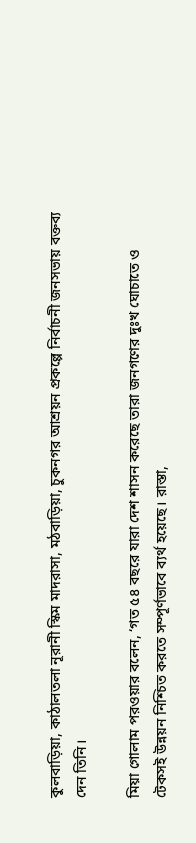কুলবাড়িয়া, কাঠালতলা নূরানী স্কিম মাদরাসা, মঠবাড়িয়া, চুকনগর আশ্রয়ন প্রকল্পে নির্বাচনী জনসভায় বক্তব্য দেন তিনি।

মিয়া গোলাম পরওয়ার বলেন, ‘গত ৫৪ বছরে যারা দেশ শাসন করেছে তারা জনগণের দুঃখ ঘোচাতে ও টেকসই উন্নয়ন নিশ্চিত করতে সম্পূর্ণভাবে ব্যর্থ হয়েছে। রাস্তা,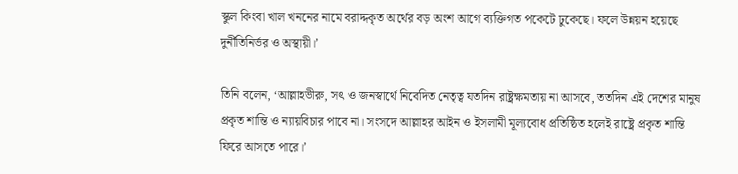স্কুল কিংবা খাল খননের নামে বরাদ্দকৃত অর্থের বড় অংশ আগে ব্যক্তিগত পকেটে ঢুকেছে। ফলে উন্নয়ন হয়েছে দুর্নীতিনির্ভর ও অস্থায়ী।’

তিনি বলেন, ‘আল্লাহভীরু, সৎ ও জনস্বার্থে নিবেদিত নেতৃত্ব যতদিন রাষ্ট্রক্ষমতায় না আসবে, ততদিন এই দেশের মানুষ প্রকৃত শান্তি ও ন্যায়বিচার পাবে না। সংসদে আল্লাহর আইন ও ইসলামী মূল্যবোধ প্রতিষ্ঠিত হলেই রাষ্ট্রে প্রকৃত শান্তি ফিরে আসতে পারে।’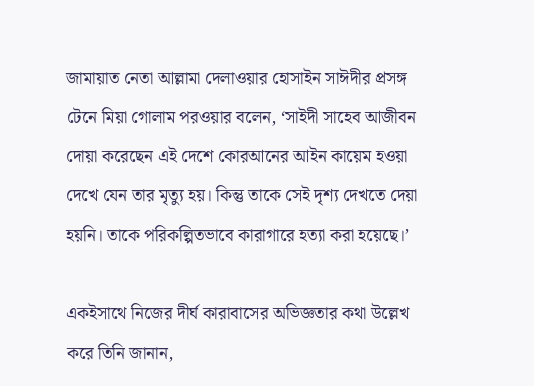জামায়াত নেতা আল্লামা দেলাওয়ার হোসাইন সাঈদীর প্রসঙ্গ টেনে মিয়া গোলাম পরওয়ার বলেন, ‘সাইদী সাহেব আজীবন দোয়া করেছেন এই দেশে কোরআনের আইন কায়েম হওয়া দেখে যেন তার মৃত্যু হয়। কিন্তু তাকে সেই দৃশ্য দেখতে দেয়া হয়নি। তাকে পরিকল্পিতভাবে কারাগারে হত্যা করা হয়েছে।’

একইসাথে নিজের দীর্ঘ কারাবাসের অভিজ্ঞতার কথা উল্লেখ করে তিনি জানান,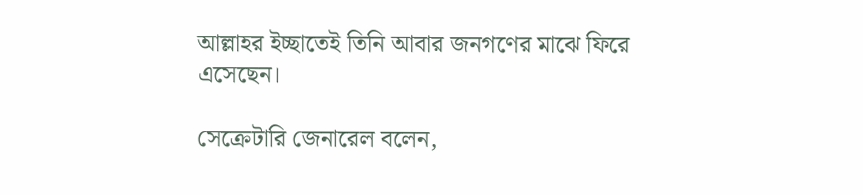আল্লাহর ইচ্ছাতেই তিনি আবার জনগণের মাঝে ফিরে এসেছেন।

সেক্রেটারি জেনারেল বলেন,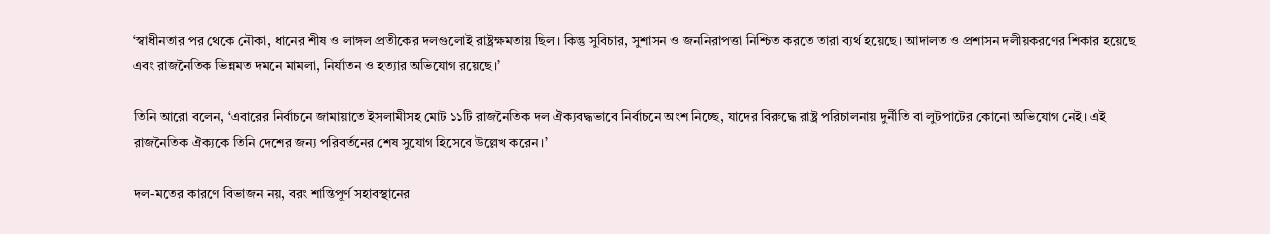‘স্বাধীনতার পর থেকে নৌকা, ধানের শীষ ও লাঙ্গল প্রতীকের দলগুলোই রাষ্ট্রক্ষমতায় ছিল। কিন্তু সুবিচার, সুশাসন ও জননিরাপত্তা নিশ্চিত করতে তারা ব্যর্থ হয়েছে। আদালত ও প্রশাসন দলীয়করণের শিকার হয়েছে এবং রাজনৈতিক ভিন্নমত দমনে মামলা, নির্যাতন ও হত্যার অভিযোগ রয়েছে।’

তিনি আরো বলেন, ‘এবারের নির্বাচনে জামায়াতে ইসলামীসহ মোট ১১টি রাজনৈতিক দল ঐক্যবদ্ধভাবে নির্বাচনে অংশ নিচ্ছে, যাদের বিরুদ্ধে রাষ্ট্র পরিচালনায় দুর্নীতি বা লুটপাটের কোনো অভিযোগ নেই। এই রাজনৈতিক ঐক্যকে তিনি দেশের জন্য পরিবর্তনের শেষ সুযোগ হিসেবে উল্লেখ করেন।’

দল-মতের কারণে বিভাজন নয়, বরং শান্তিপূর্ণ সহাবস্থানের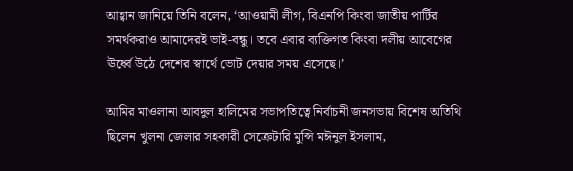আহ্বান জানিয়ে তিনি বলেন, ‘আওয়ামী লীগ, বিএনপি কিংবা জাতীয় পার্টির সমর্থকরাও আমাদেরই ভাই-বন্ধু। তবে এবার ব্যক্তিগত কিংবা দলীয় আবেগের ঊর্ধ্বে উঠে দেশের স্বার্থে ভোট দেয়ার সময় এসেছে।’

আমির মাওলানা আবদুল হালিমের সভাপতিত্বে নির্বাচনী জনসভায় বিশেষ অতিথি ছিলেন খুলনা জেলার সহকারী সেক্রেটারি মুন্সি মঈনুল ইসলাম,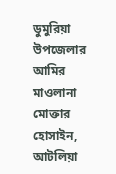ডুমুরিয়া উপজেলার আমির মাওলানা মোক্তার হোসাইন, আটলিয়া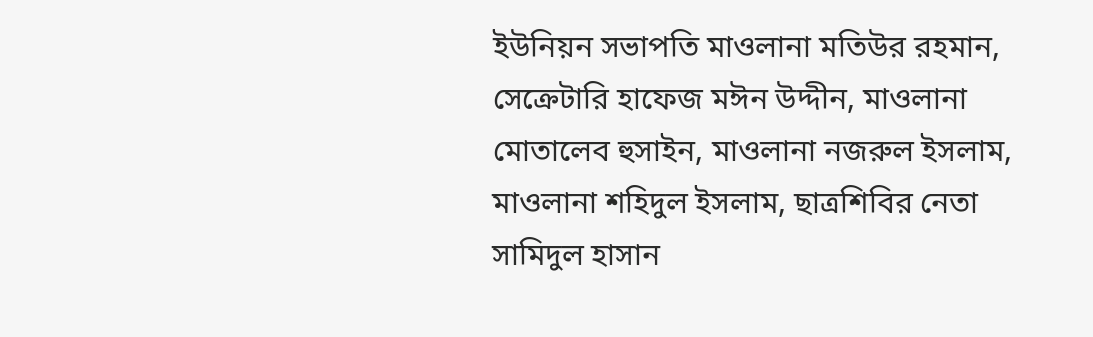ইউনিয়ন সভাপতি মাওলানা মতিউর রহমান, সেক্রেটারি হাফেজ মঈন উদ্দীন, মাওলানা মোতালেব হুসাইন, মাওলানা নজরুল ইসলাম, মাওলানা শহিদুল ইসলাম, ছাত্রশিবির নেতা সামিদুল হাসান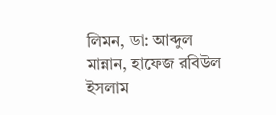লিমন, ডা: আব্দুল মান্নান, হাফেজ রবিউল ইসলাম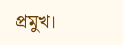প্রমুখ।